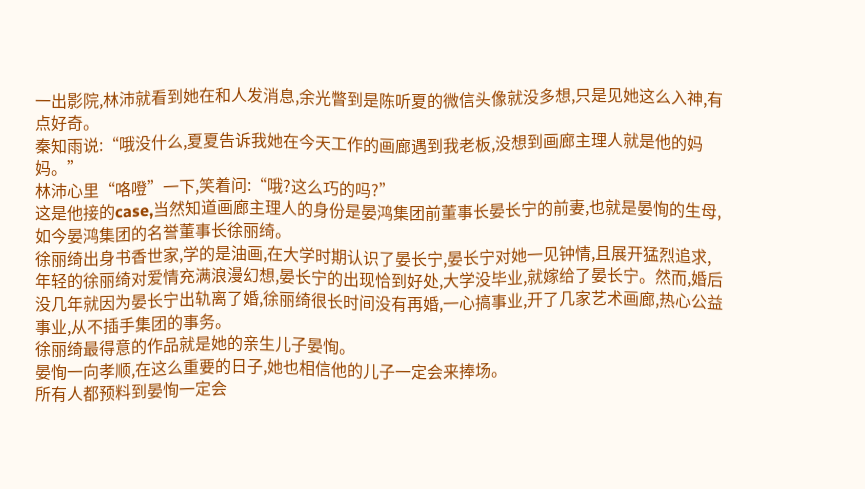一出影院,林沛就看到她在和人发消息,余光瞥到是陈听夏的微信头像就没多想,只是见她这么入神,有点好奇。
秦知雨说:“哦没什么,夏夏告诉我她在今天工作的画廊遇到我老板,没想到画廊主理人就是他的妈妈。”
林沛心里“咯噔”一下,笑着问:“哦?这么巧的吗?”
这是他接的case,当然知道画廊主理人的身份是晏鸿集团前董事长晏长宁的前妻,也就是晏恂的生母,如今晏鸿集团的名誉董事长徐丽绮。
徐丽绮出身书香世家,学的是油画,在大学时期认识了晏长宁,晏长宁对她一见钟情,且展开猛烈追求,年轻的徐丽绮对爱情充满浪漫幻想,晏长宁的出现恰到好处,大学没毕业,就嫁给了晏长宁。然而,婚后没几年就因为晏长宁出轨离了婚,徐丽绮很长时间没有再婚,一心搞事业,开了几家艺术画廊,热心公益事业,从不插手集团的事务。
徐丽绮最得意的作品就是她的亲生儿子晏恂。
晏恂一向孝顺,在这么重要的日子,她也相信他的儿子一定会来捧场。
所有人都预料到晏恂一定会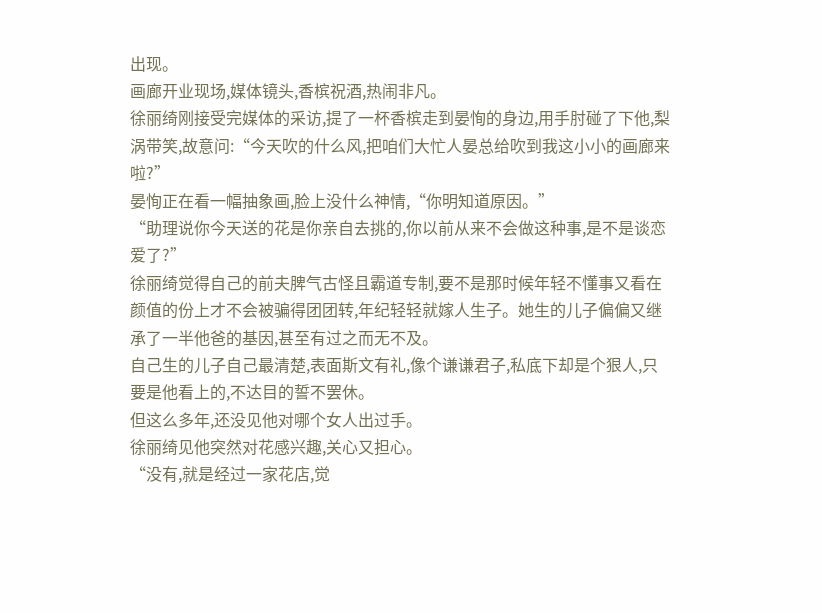出现。
画廊开业现场,媒体镜头,香槟祝酒,热闹非凡。
徐丽绮刚接受完媒体的采访,提了一杯香槟走到晏恂的身边,用手肘碰了下他,梨涡带笑,故意问:“今天吹的什么风,把咱们大忙人晏总给吹到我这小小的画廊来啦?”
晏恂正在看一幅抽象画,脸上没什么神情,“你明知道原因。”
“助理说你今天送的花是你亲自去挑的,你以前从来不会做这种事,是不是谈恋爱了?”
徐丽绮觉得自己的前夫脾气古怪且霸道专制,要不是那时候年轻不懂事又看在颜值的份上才不会被骗得团团转,年纪轻轻就嫁人生子。她生的儿子偏偏又继承了一半他爸的基因,甚至有过之而无不及。
自己生的儿子自己最清楚,表面斯文有礼,像个谦谦君子,私底下却是个狠人,只要是他看上的,不达目的誓不罢休。
但这么多年,还没见他对哪个女人出过手。
徐丽绮见他突然对花感兴趣,关心又担心。
“没有,就是经过一家花店,觉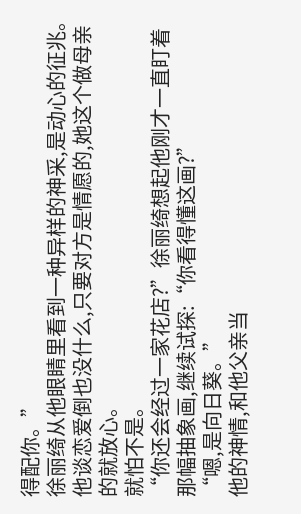得配你。”
徐丽绮从他眼睛里看到一种异样的神采,是动心的征兆。
他谈恋爱倒也没什么,只要对方是情愿的,她这个做母亲的就放心。
就怕不是。
“你还会经过一家花店?”徐丽绮想起他刚才一直盯着那幅抽象画,继续试探:“你看得懂这画?”
“嗯,是向日葵。”
他的神情,和他父亲当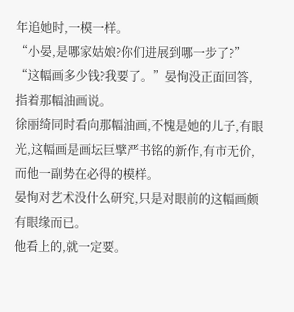年追她时,一模一样。
“小晏,是哪家姑娘?你们进展到哪一步了?”
“这幅画多少钱?我要了。”晏恂没正面回答,指着那幅油画说。
徐丽绮同时看向那幅油画,不愧是她的儿子,有眼光,这幅画是画坛巨擘严书铭的新作,有市无价,而他一副势在必得的模样。
晏恂对艺术没什么研究,只是对眼前的这幅画颇有眼缘而已。
他看上的,就一定要。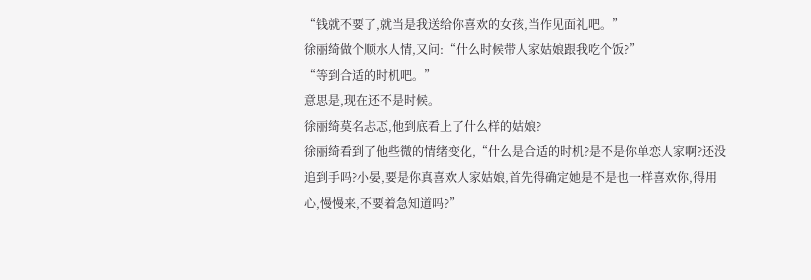“钱就不要了,就当是我送给你喜欢的女孩,当作见面礼吧。”
徐丽绮做个顺水人情,又问:“什么时候带人家姑娘跟我吃个饭?”
“等到合适的时机吧。”
意思是,现在还不是时候。
徐丽绮莫名忐忑,他到底看上了什么样的姑娘?
徐丽绮看到了他些微的情绪变化,“什么是合适的时机?是不是你单恋人家啊?还没追到手吗?小晏,要是你真喜欢人家姑娘,首先得确定她是不是也一样喜欢你,得用心,慢慢来,不要着急知道吗?”